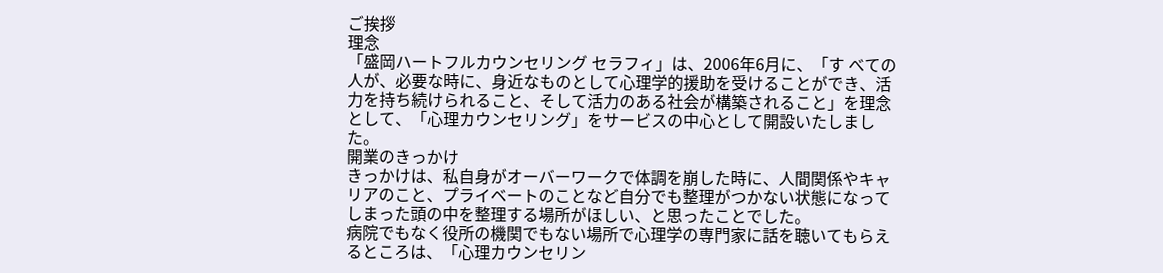ご挨拶
理念
「盛岡ハートフルカウンセリング セラフィ」は、2006年6月に、「す べての人が、必要な時に、身近なものとして心理学的援助を受けることができ、活力を持ち続けられること、そして活力のある社会が構築されること」を理念として、「心理カウンセリング」をサービスの中心として開設いたしました。
開業のきっかけ
きっかけは、私自身がオーバーワークで体調を崩した時に、人間関係やキャリアのこと、プライベートのことなど自分でも整理がつかない状態になってしまった頭の中を整理する場所がほしい、と思ったことでした。
病院でもなく役所の機関でもない場所で心理学の専門家に話を聴いてもらえるところは、「心理カウンセリン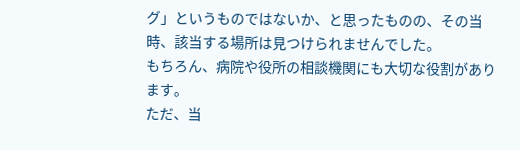グ」というものではないか、と思ったものの、その当時、該当する場所は見つけられませんでした。
もちろん、病院や役所の相談機関にも大切な役割があります。
ただ、当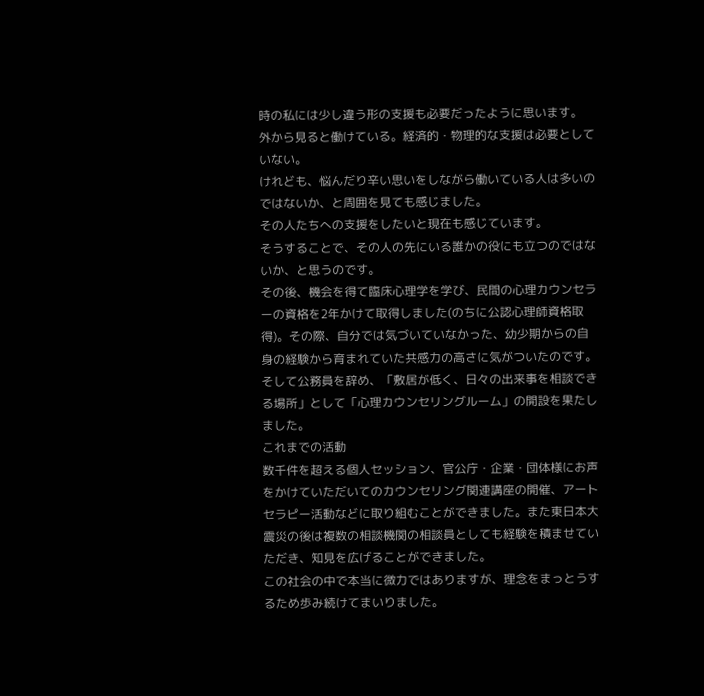時の私には少し違う形の支援も必要だったように思います。
外から見ると働けている。経済的・物理的な支援は必要としていない。
けれども、悩んだり辛い思いをしながら働いている人は多いのではないか、と周囲を見ても感じました。
その人たちへの支援をしたいと現在も感じています。
そうすることで、その人の先にいる誰かの役にも立つのではないか、と思うのです。
その後、機会を得て臨床心理学を学び、民間の心理カウンセラーの資格を2年かけて取得しました(のちに公認心理師資格取得)。その際、自分では気づいていなかった、幼少期からの自身の経験から育まれていた共感力の高さに気がついたのです。
そして公務員を辞め、「敷居が低く、日々の出来事を相談できる場所」として「心理カウンセリングルーム」の開設を果たしました。
これまでの活動
数千件を超える個人セッション、官公庁・企業・団体様にお声をかけていただいてのカウンセリング関連講座の開催、アートセラピー活動などに取り組むことができました。また東日本大震災の後は複数の相談機関の相談員としても経験を積ませていただき、知見を広げることができました。
この社会の中で本当に微力ではありますが、理念をまっとうするため歩み続けてまいりました。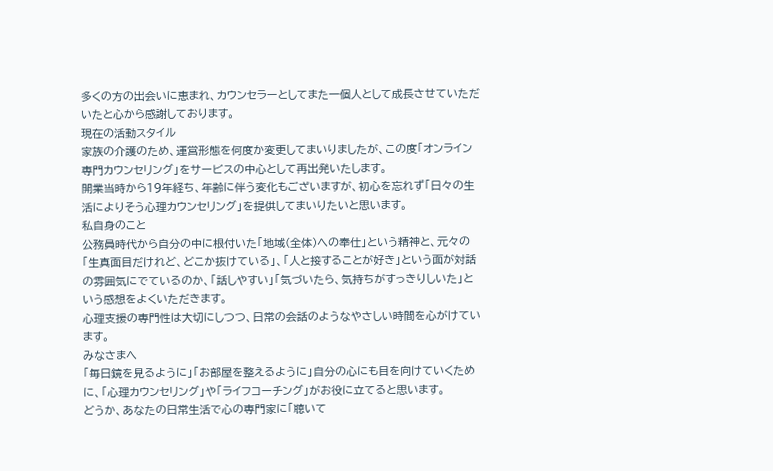多くの方の出会いに恵まれ、カウンセラーとしてまた一個人として成長させていただいたと心から感謝しております。
現在の活動スタイル
家族の介護のため、運営形態を何度か変更してまいりましたが、この度「オンライン専門カウンセリング」をサービスの中心として再出発いたします。
開業当時から19年経ち、年齢に伴う変化もございますが、初心を忘れず「日々の生活によりそう心理カウンセリング」を提供してまいりたいと思います。
私自身のこと
公務員時代から自分の中に根付いた「地域(全体)への奉仕」という精神と、元々の「生真面目だけれど、どこか抜けている」、「人と接することが好き」という面が対話の雰囲気にでているのか、「話しやすい」「気づいたら、気持ちがすっきりしいた」という感想をよくいただきます。
心理支援の専門性は大切にしつつ、日常の会話のようなやさしい時間を心がけています。
みなさまへ
「毎日鏡を見るように」「お部屋を整えるように」自分の心にも目を向けていくために、「心理カウンセリング」や「ライフコーチング」がお役に立てると思います。
どうか、あなたの日常生活で心の専門家に「聴いて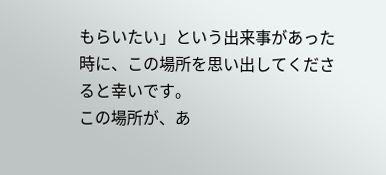もらいたい」という出来事があった時に、この場所を思い出してくださると幸いです。
この場所が、あ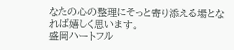なたの心の整理にそっと寄り添える場となれば嬉しく思います。
盛岡ハートフル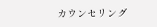カウンセリング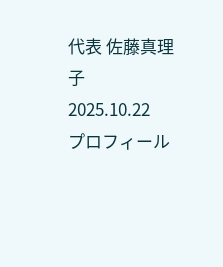代表 佐藤真理子
2025.10.22
プロフィール